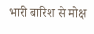भारी बारिश से मोक्ष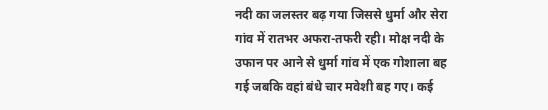नदी का जलस्तर बढ़ गया जिससे धुर्मा और सेरा गांव में रातभर अफरा-तफरी रही। मोक्ष नदी के उफान पर आने से धुर्मा गांव में एक गोशाला बह गई जबकि वहां बंधे चार मवेशी बह गए। कई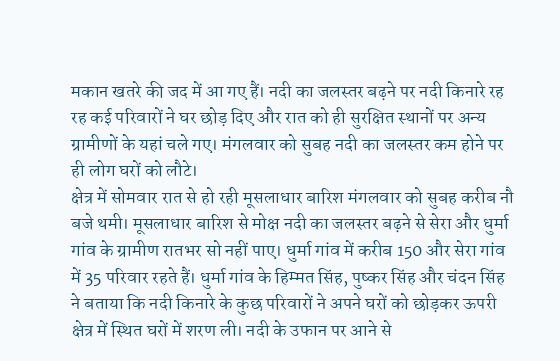मकान खतरे की जद में आ गए हैं। नदी का जलस्तर बढ़ने पर नदी किनारे रह रह कई परिवारों ने घर छोड़ दिए और रात को ही सुरक्षित स्थानों पर अन्य ग्रामीणों के यहां चले गए। मंगलवार को सुबह नदी का जलस्तर कम होने पर ही लोग घरों को लौटे।
क्षेत्र में सोमवार रात से हो रही मूसलाधार बारिश मंगलवार को सुबह करीब नौ बजे थमी। मूसलाधार बारिश से मोक्ष नदी का जलस्तर बढ़ने से सेरा और धुर्मा गांव के ग्रामीण रातभर सो नहीं पाए। धुर्मा गांव में करीब 150 और सेरा गांव में 35 परिवार रहते हैं। धुर्मा गांव के हिम्मत सिंह, पुष्कर सिंह और चंदन सिंह ने बताया कि नदी किनारे के कुछ परिवारों ने अपने घरों को छोड़कर ऊपरी क्षेत्र में स्थित घरों में शरण ली। नदी के उफान पर आने से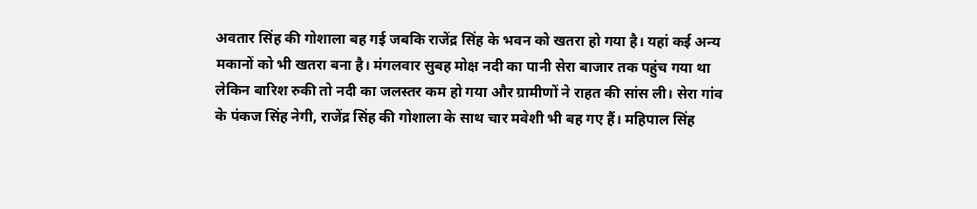अवतार सिंह की गोशाला बह गई जबकि राजेंद्र सिंह के भवन को खतरा हो गया है। यहां कई अन्य मकानों को भी खतरा बना है। मंगलवार सुबह मोक्ष नदी का पानी सेरा बाजार तक पहुंच गया था लेकिन बारिश रुकी तो नदी का जलस्तर कम हो गया और ग्रामीणों ने राहत की सांस ली। सेरा गांव के पंकज सिंह नेगी, राजेंद्र सिंह की गोशाला के साथ चार मवेशी भी बह गए हैं। महिपाल सिंह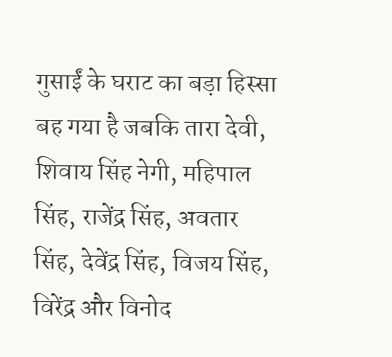गुसाईं के घराट का बड़ा हिस्सा बह गया है जबकि तारा देवी, शिवाय सिंह नेगी, महिपाल सिंह, राजेंद्र सिंह, अवतार सिंह, देवेंद्र सिंह, विजय सिंह, विरेंद्र और विनोद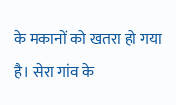के मकानों को खतरा हो गया है। सेरा गांव के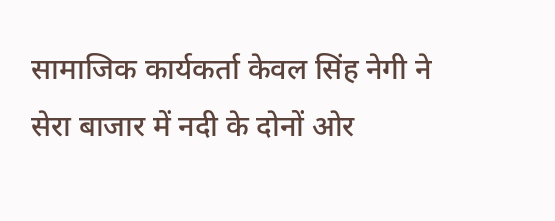सामाजिक कार्यकर्ता केवल सिंह नेगी ने सेरा बाजार में नदी के दोनों ओर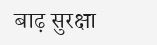बाढ़ सुरक्षा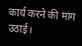कार्य करने की मांग उठाई।